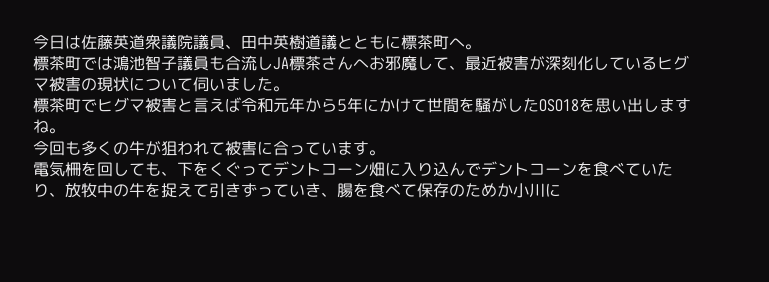今日は佐藤英道衆議院議員、田中英樹道議とともに標茶町へ。
標茶町では鴻池智子議員も合流しJA標茶さんへお邪魔して、最近被害が深刻化しているヒグマ被害の現状について伺いました。
標茶町でヒグマ被害と言えば令和元年から5年にかけて世間を騒がしたOSO18を思い出しますね。
今回も多くの牛が狙われて被害に合っています。
電気柵を回しても、下をくぐってデントコーン畑に入り込んでデントコーンを食べていたり、放牧中の牛を捉えて引きずっていき、腸を食べて保存のためか小川に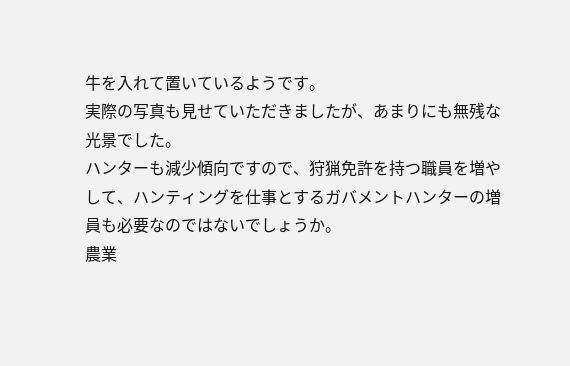牛を入れて置いているようです。
実際の写真も見せていただきましたが、あまりにも無残な光景でした。
ハンターも減少傾向ですので、狩猟免許を持つ職員を増やして、ハンティングを仕事とするガバメントハンターの増員も必要なのではないでしょうか。
農業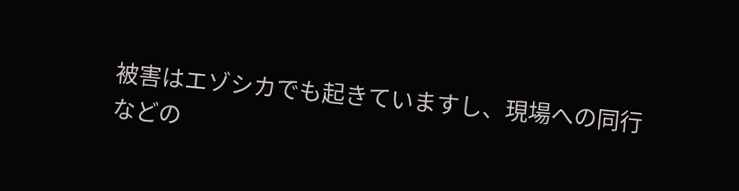被害はエゾシカでも起きていますし、現場への同行などの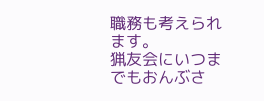職務も考えられます。
猟友会にいつまでもおんぶさ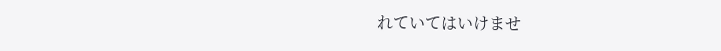れていてはいけませ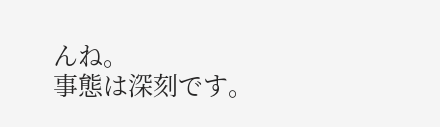んね。
事態は深刻です。